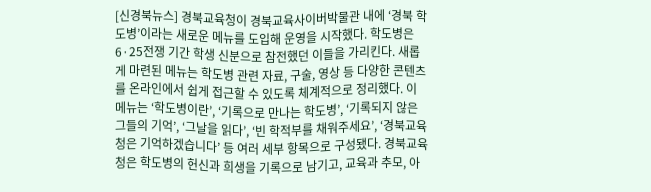[신경북뉴스] 경북교육청이 경북교육사이버박물관 내에 ‘경북 학도병’이라는 새로운 메뉴를 도입해 운영을 시작했다. 학도병은 6·25전쟁 기간 학생 신분으로 참전했던 이들을 가리킨다. 새롭게 마련된 메뉴는 학도병 관련 자료, 구술, 영상 등 다양한 콘텐츠를 온라인에서 쉽게 접근할 수 있도록 체계적으로 정리했다. 이 메뉴는 ‘학도병이란’, ‘기록으로 만나는 학도병’, ‘기록되지 않은 그들의 기억’, ‘그날을 읽다’, ‘빈 학적부를 채워주세요’, ‘경북교육청은 기억하겠습니다’ 등 여러 세부 항목으로 구성됐다. 경북교육청은 학도병의 헌신과 희생을 기록으로 남기고, 교육과 추모, 아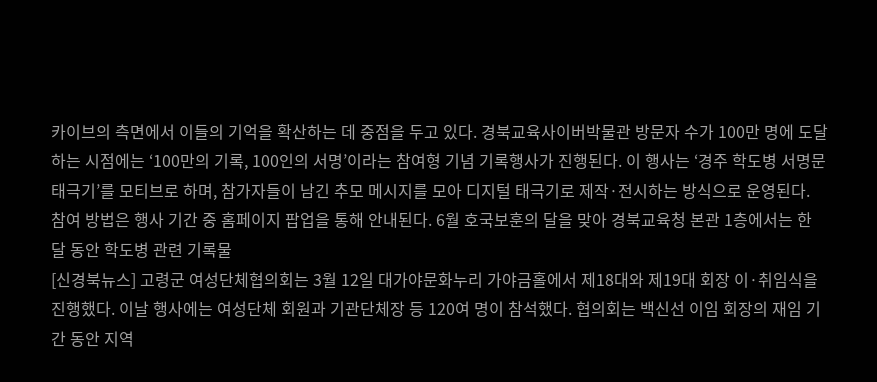카이브의 측면에서 이들의 기억을 확산하는 데 중점을 두고 있다. 경북교육사이버박물관 방문자 수가 100만 명에 도달하는 시점에는 ‘100만의 기록, 100인의 서명’이라는 참여형 기념 기록행사가 진행된다. 이 행사는 ‘경주 학도병 서명문 태극기’를 모티브로 하며, 참가자들이 남긴 추모 메시지를 모아 디지털 태극기로 제작·전시하는 방식으로 운영된다. 참여 방법은 행사 기간 중 홈페이지 팝업을 통해 안내된다. 6월 호국보훈의 달을 맞아 경북교육청 본관 1층에서는 한 달 동안 학도병 관련 기록물
[신경북뉴스] 고령군 여성단체협의회는 3월 12일 대가야문화누리 가야금홀에서 제18대와 제19대 회장 이·취임식을 진행했다. 이날 행사에는 여성단체 회원과 기관단체장 등 120여 명이 참석했다. 협의회는 백신선 이임 회장의 재임 기간 동안 지역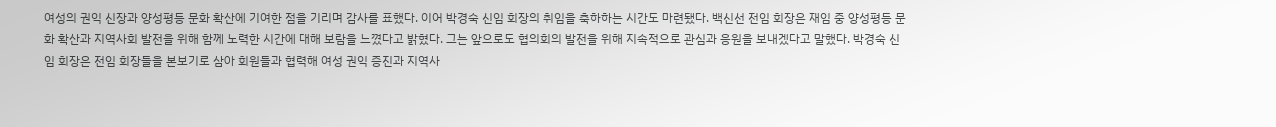여성의 권익 신장과 양성평등 문화 확산에 기여한 점을 기리며 감사를 표했다. 이어 박경숙 신임 회장의 취임을 축하하는 시간도 마련됐다. 백신선 전임 회장은 재임 중 양성평등 문화 확산과 지역사회 발전을 위해 함께 노력한 시간에 대해 보람을 느꼈다고 밝혔다. 그는 앞으로도 협의회의 발전을 위해 지속적으로 관심과 응원을 보내겠다고 말했다. 박경숙 신임 회장은 전임 회장들을 본보기로 삼아 회원들과 협력해 여성 권익 증진과 지역사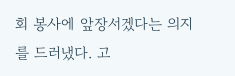회 봉사에 앞장서겠다는 의지를 드러냈다. 고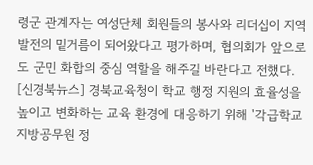령군 관계자는 여성단체 회원들의 봉사와 리더십이 지역 발전의 밑거름이 되어왔다고 평가하며, 협의회가 앞으로도 군민 화합의 중심 역할을 해주길 바란다고 전했다.
[신경북뉴스] 경북교육청이 학교 행정 지원의 효율성을 높이고 변화하는 교육 환경에 대응하기 위해 '각급학교 지방공무원 정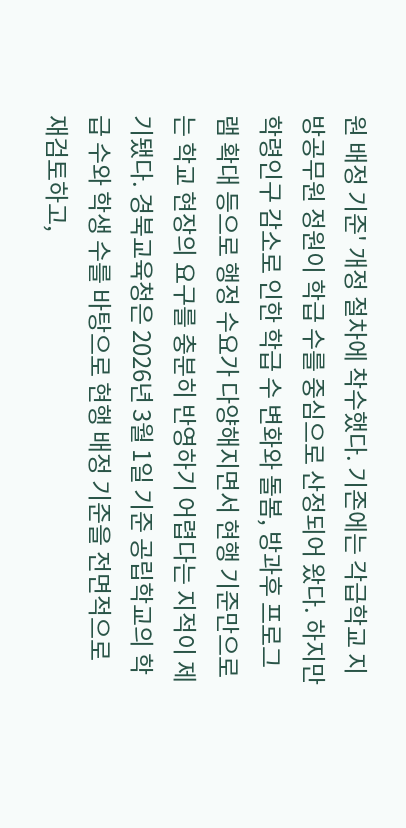원 배정 기준' 개정 절차에 착수했다. 기존에는 각급학교 지방공무원 정원이 학급 수를 중심으로 산정되어 왔다. 하지만 학령인구 감소로 인한 학급 수 변화와 돌봄, 방과후 프로그램 확대 등으로 행정 수요가 다양해지면서 현행 기준만으로는 학교 현장의 요구를 충분히 반영하기 어렵다는 지적이 제기됐다. 경북교육청은 2026년 3월 1일 기준 공립학교의 학급 수와 학생 수를 바탕으로 현행 배정 기준을 전면적으로 재검토하고,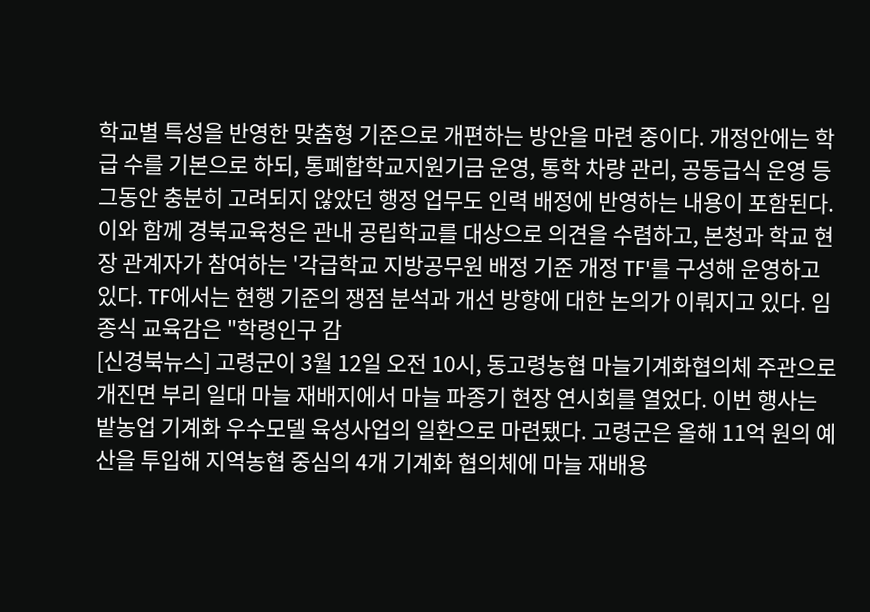학교별 특성을 반영한 맞춤형 기준으로 개편하는 방안을 마련 중이다. 개정안에는 학급 수를 기본으로 하되, 통폐합학교지원기금 운영, 통학 차량 관리, 공동급식 운영 등 그동안 충분히 고려되지 않았던 행정 업무도 인력 배정에 반영하는 내용이 포함된다. 이와 함께 경북교육청은 관내 공립학교를 대상으로 의견을 수렴하고, 본청과 학교 현장 관계자가 참여하는 '각급학교 지방공무원 배정 기준 개정 TF'를 구성해 운영하고 있다. TF에서는 현행 기준의 쟁점 분석과 개선 방향에 대한 논의가 이뤄지고 있다. 임종식 교육감은 "학령인구 감
[신경북뉴스] 고령군이 3월 12일 오전 10시, 동고령농협 마늘기계화협의체 주관으로 개진면 부리 일대 마늘 재배지에서 마늘 파종기 현장 연시회를 열었다. 이번 행사는 밭농업 기계화 우수모델 육성사업의 일환으로 마련됐다. 고령군은 올해 11억 원의 예산을 투입해 지역농협 중심의 4개 기계화 협의체에 마늘 재배용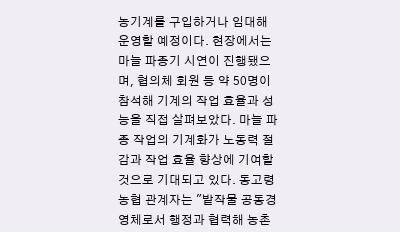농기계를 구입하거나 임대해 운영할 예정이다. 현장에서는 마늘 파종기 시연이 진행됐으며, 협의체 회원 등 약 50명이 참석해 기계의 작업 효율과 성능을 직접 살펴보았다. 마늘 파종 작업의 기계화가 노동력 절감과 작업 효율 향상에 기여할 것으로 기대되고 있다. 동고령농협 관계자는 "밭작물 공동경영체로서 행정과 협력해 농촌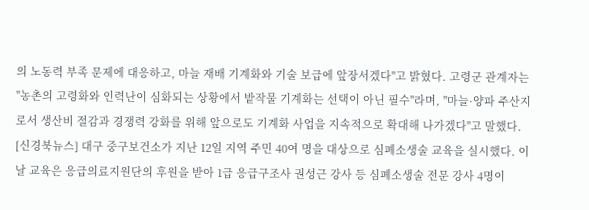의 노동력 부족 문제에 대응하고, 마늘 재배 기계화와 기술 보급에 앞장서겠다"고 밝혔다. 고령군 관계자는 "농촌의 고령화와 인력난이 심화되는 상황에서 밭작물 기계화는 선택이 아닌 필수"라며, "마늘·양파 주산지로서 생산비 절감과 경쟁력 강화를 위해 앞으로도 기계화 사업을 지속적으로 확대해 나가겠다"고 말했다.
[신경북뉴스] 대구 중구보건소가 지난 12일 지역 주민 40여 명을 대상으로 심폐소생술 교육을 실시했다. 이날 교육은 응급의료지원단의 후원을 받아 1급 응급구조사 권성근 강사 등 심폐소생술 전문 강사 4명이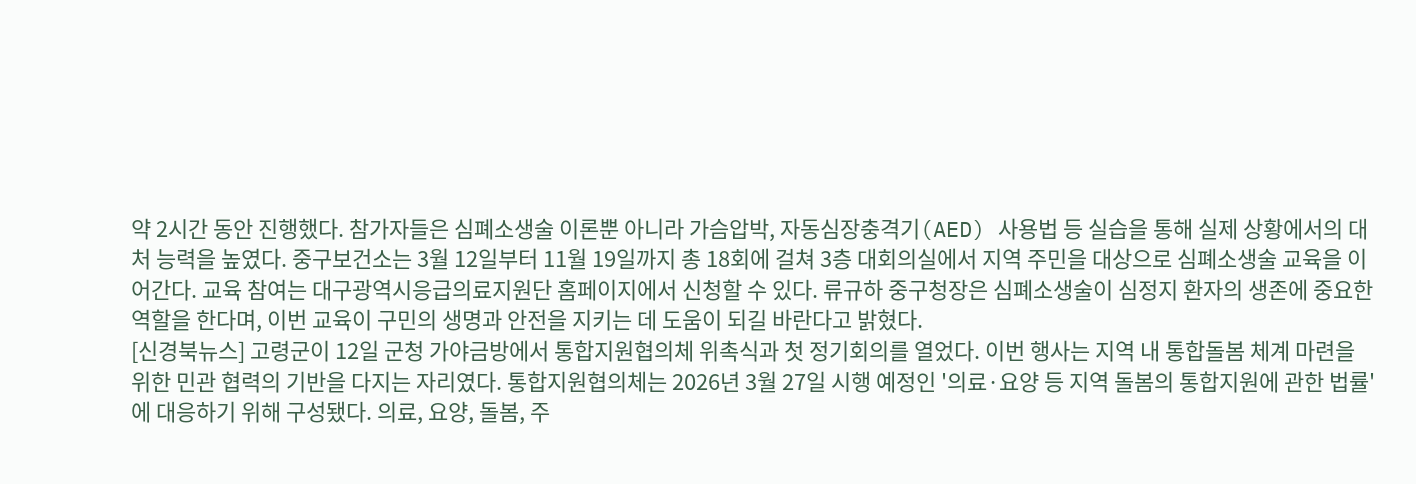약 2시간 동안 진행했다. 참가자들은 심폐소생술 이론뿐 아니라 가슴압박, 자동심장충격기(AED) 사용법 등 실습을 통해 실제 상황에서의 대처 능력을 높였다. 중구보건소는 3월 12일부터 11월 19일까지 총 18회에 걸쳐 3층 대회의실에서 지역 주민을 대상으로 심폐소생술 교육을 이어간다. 교육 참여는 대구광역시응급의료지원단 홈페이지에서 신청할 수 있다. 류규하 중구청장은 심폐소생술이 심정지 환자의 생존에 중요한 역할을 한다며, 이번 교육이 구민의 생명과 안전을 지키는 데 도움이 되길 바란다고 밝혔다.
[신경북뉴스] 고령군이 12일 군청 가야금방에서 통합지원협의체 위촉식과 첫 정기회의를 열었다. 이번 행사는 지역 내 통합돌봄 체계 마련을 위한 민관 협력의 기반을 다지는 자리였다. 통합지원협의체는 2026년 3월 27일 시행 예정인 '의료·요양 등 지역 돌봄의 통합지원에 관한 법률'에 대응하기 위해 구성됐다. 의료, 요양, 돌봄, 주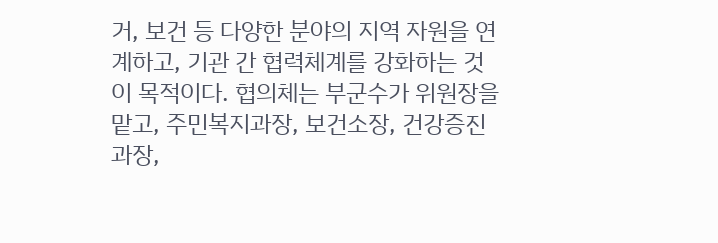거, 보건 등 다양한 분야의 지역 자원을 연계하고, 기관 간 협력체계를 강화하는 것이 목적이다. 협의체는 부군수가 위원장을 맡고, 주민복지과장, 보건소장, 건강증진과장,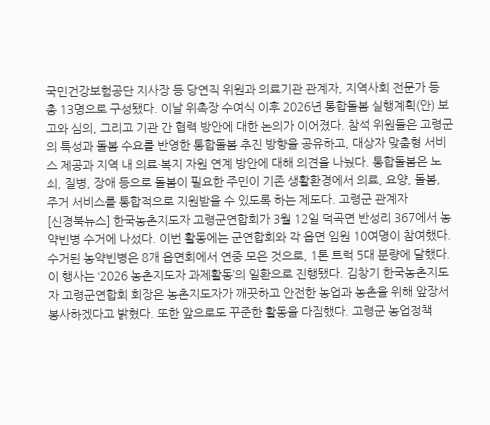국민건강보험공단 지사장 등 당연직 위원과 의료기관 관계자, 지역사회 전문가 등 총 13명으로 구성됐다. 이날 위촉장 수여식 이후 2026년 통합돌봄 실행계획(안) 보고와 심의, 그리고 기관 간 협력 방안에 대한 논의가 이어졌다. 참석 위원들은 고령군의 특성과 돌봄 수요를 반영한 통합돌봄 추진 방향을 공유하고, 대상자 맞춤형 서비스 제공과 지역 내 의료·복지 자원 연계 방안에 대해 의견을 나눴다. 통합돌봄은 노쇠, 질병, 장애 등으로 돌봄이 필요한 주민이 기존 생활환경에서 의료, 요양, 돌봄, 주거 서비스를 통합적으로 지원받을 수 있도록 하는 제도다. 고령군 관계자
[신경북뉴스] 한국농촌지도자 고령군연합회가 3월 12일 덕곡면 반성리 367에서 농약빈병 수거에 나섰다. 이번 활동에는 군연합회와 각 읍면 임원 10여명이 참여했다. 수거된 농약빈병은 8개 읍면회에서 연중 모은 것으로, 1톤 트럭 5대 분량에 달했다. 이 행사는 ‘2026 농촌지도자 과제활동’의 일환으로 진행됐다. 김창기 한국농촌지도자 고령군연합회 회장은 농촌지도자가 깨끗하고 안전한 농업과 농촌을 위해 앞장서 봉사하겠다고 밝혔다. 또한 앞으로도 꾸준한 활동을 다짐했다. 고령군 농업정책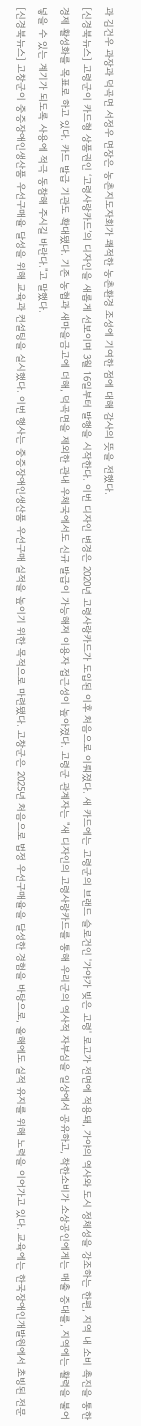과 김건우 과장과 덕곡면 서정우 면장은 농촌지도자회가 쾌적한 농촌환경 조성에 기여한 점에 대해 감사의 뜻을 전했다.
[신경북뉴스] 고령군이 카드형 상품권인 ‘고령사랑카드’의 디자인을 새롭게 선보이며 3월 16일부터 발행을 시작한다. 이번 디자인 변경은 2020년 고령사랑카드가 도입된 이후 처음으로 이뤄졌다. 새 카드에는 고령군의 브랜드 슬로건인 '가야가 빚은 고령' 로고가 전면에 적용돼, 가야의 역사와 도시 정체성을 강조하는 한편, 지역 내 소비 촉진을 통한 경제 활성화를 목표로 하고 있다. 카드 발급 기관도 확대됐다. 기존 농협과 새마을금고에 더해, 덕곡면을 제외한 관내 우체국에서도 신규 발급이 가능해져 이용자 접근성이 높아졌다. 고령군 관계자는 "새 디자인의 고령사랑카드를 통해 우리군의 역사적 자부심을 일상에서 공유하고, 착한소비가 소상공인에게는 매출 증대를, 지역에는 활력을 불어 넣을 수 있는 계기가 되도록 사용에 적극 동참해 주시길 바란다."고 말했다.
[신경북뉴스] 고창군이 중증장애인생산품 우선구매율 달성을 위해 교육과 컨설팅을 실시했다. 이번 행사는 중증장애인생산품 우선구매 실적을 높이기 위한 목적으로 마련됐다. 고창군은 2025년 처음으로 법정 우선구매율을 달성한 경험을 바탕으로, 올해에도 실적 유지를 위해 노력을 이어가고 있다. 교육에는 한국장애인개발원에서 초빙된 전문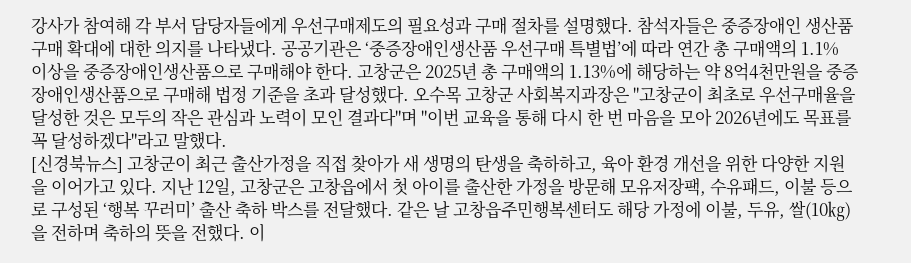강사가 참여해 각 부서 담당자들에게 우선구매제도의 필요성과 구매 절차를 설명했다. 참석자들은 중증장애인 생산품 구매 확대에 대한 의지를 나타냈다. 공공기관은 ‘중증장애인생산품 우선구매 특별법’에 따라 연간 총 구매액의 1.1% 이상을 중증장애인생산품으로 구매해야 한다. 고창군은 2025년 총 구매액의 1.13%에 해당하는 약 8억4천만원을 중증장애인생산품으로 구매해 법정 기준을 초과 달성했다. 오수목 고창군 사회복지과장은 "고창군이 최초로 우선구매율을 달성한 것은 모두의 작은 관심과 노력이 모인 결과다"며 "이번 교육을 통해 다시 한 번 마음을 모아 2026년에도 목표를 꼭 달성하겠다"라고 말했다.
[신경북뉴스] 고창군이 최근 출산가정을 직접 찾아가 새 생명의 탄생을 축하하고, 육아 환경 개선을 위한 다양한 지원을 이어가고 있다. 지난 12일, 고창군은 고창읍에서 첫 아이를 출산한 가정을 방문해 모유저장팩, 수유패드, 이불 등으로 구성된 ‘행복 꾸러미’ 출산 축하 박스를 전달했다. 같은 날 고창읍주민행복센터도 해당 가정에 이불, 두유, 쌀(10㎏)을 전하며 축하의 뜻을 전했다. 이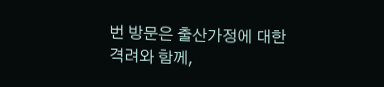번 방문은 출산가정에 대한 격려와 함께,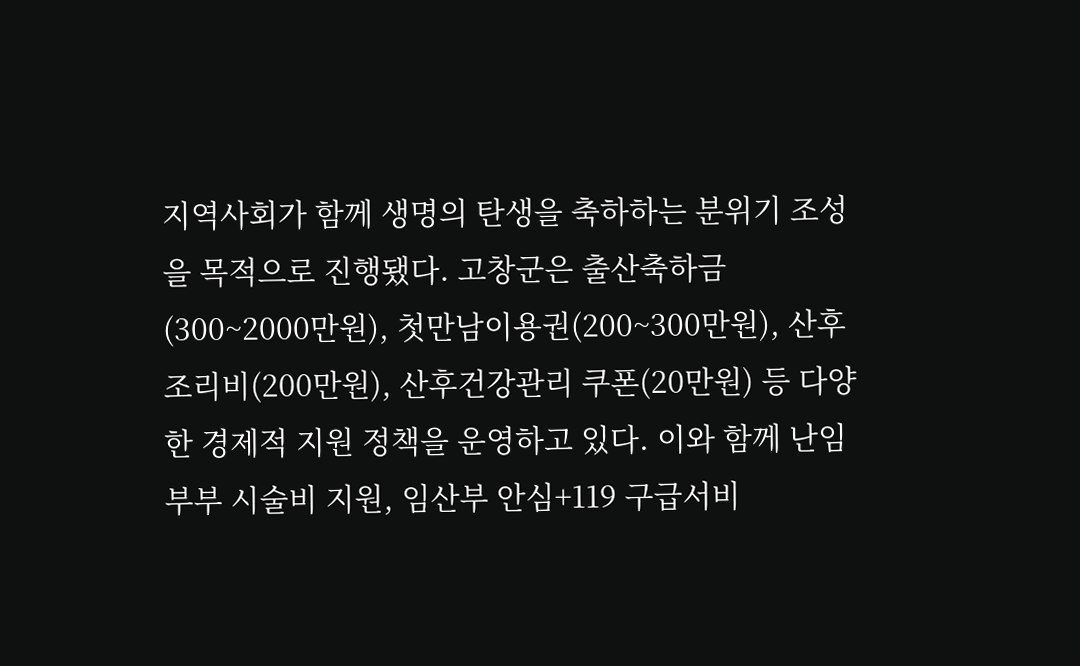지역사회가 함께 생명의 탄생을 축하하는 분위기 조성을 목적으로 진행됐다. 고창군은 출산축하금(300~2000만원), 첫만남이용권(200~300만원), 산후조리비(200만원), 산후건강관리 쿠폰(20만원) 등 다양한 경제적 지원 정책을 운영하고 있다. 이와 함께 난임부부 시술비 지원, 임산부 안심+119 구급서비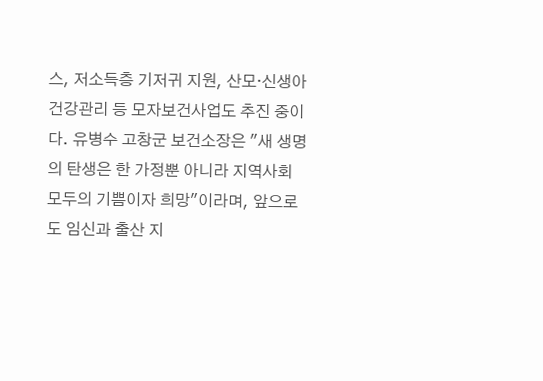스, 저소득층 기저귀 지원, 산모·신생아 건강관리 등 모자보건사업도 추진 중이다. 유병수 고창군 보건소장은 "새 생명의 탄생은 한 가정뿐 아니라 지역사회 모두의 기쁨이자 희망"이라며, 앞으로도 임신과 출산 지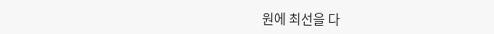원에 최선을 다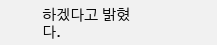하겠다고 밝혔다.